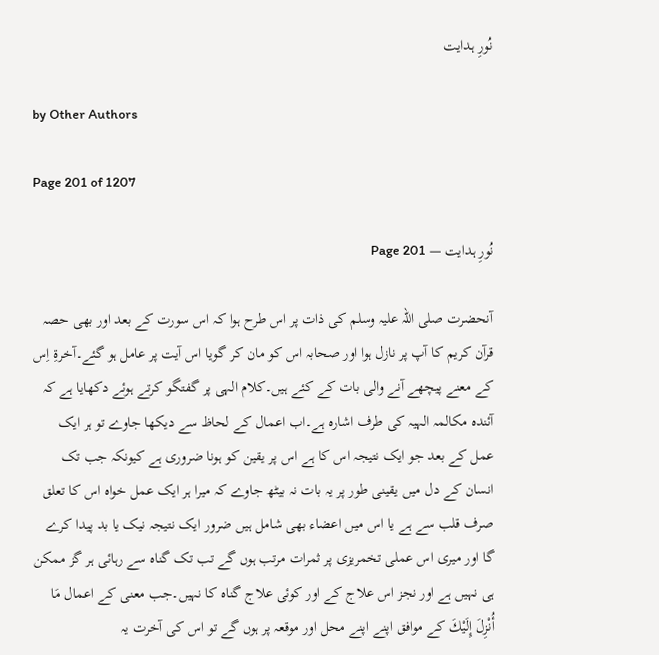نُورِ ہدایت

by Other Authors

Page 201 of 1207

نُورِ ہدایت — Page 201

آنحضرت صلی اللہ علیہ وسلم کی ذات پر اس طرح ہوا کہ اس سورت کے بعد اور بھی حصہ قرآن کریم کا آپ پر نازل ہوا اور صحابہ اس کو مان کر گویا اس آیت پر عامل ہو گئے۔آخرةِ اِس کے معنے پیچھے آنے والی بات کے کئے ہیں۔کلام الہی پر گفتگو کرتے ہوئے دکھایا ہے کہ آئندہ مکالمہ الہیہ کی طرف اشارہ ہے۔اب اعمال کے لحاظ سے دیکھا جاوے تو ہر ایک عمل کے بعد جو ایک نتیجہ اس کا ہے اس پر یقین کو ہونا ضروری ہے کیونکہ جب تک انسان کے دل میں یقینی طور پر یہ بات نہ بیٹھ جاوے کہ میرا ہر ایک عمل خواہ اس کا تعلق صرف قلب سے ہے یا اس میں اعضاء بھی شامل ہیں ضرور ایک نتیجہ نیک یا بد پیدا کرے گا اور میری اس عملی تخمریزی پر ثمرات مرتب ہوں گے تب تک گناہ سے رہائی ہر گز ممکن ہی نہیں ہے اور نجز اس علاج کے اور کوئی علاج گناہ کا نہیں۔جب معنی کے اعمال مَا أُنْزِلَ إِلَيْكَ کے موافق اپنے اپنے محل اور موقعہ پر ہوں گے تو اس کی آخرت یہ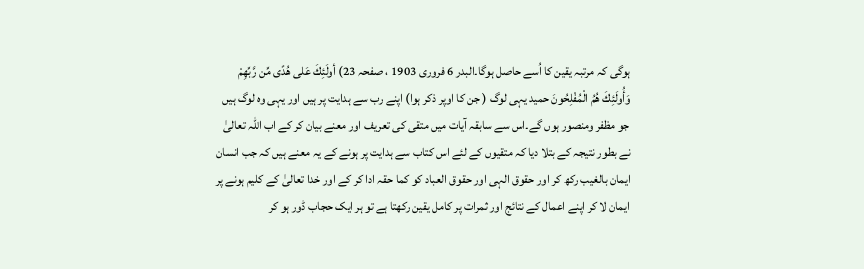ہوگی کہ مرتبہ یقین کا اُسے حاصل ہوگا۔البدر 6 فروری 1903 ، صفحہ 23) أولَئِكَ عَلى هُدًى مِّن رَّبِّهِمْ وَأُولَئِكَ هُمُ الْمُفْلِحُونَ حمید یہی لوگ ( جن کا اوپر ذکر ہوا) اپنے رب سے ہدایت پر ہیں اور یہی وہ لوگ ہیں جو مظفر ومنصور ہوں گے۔اس سے سابقہ آیات میں متقی کی تعریف اور معنے بیان کر کے اب اللہ تعالیٰ نے بطور نتیجہ کے بتلا دیا کہ متقیوں کے لئے اس کتاب سے ہدایت پر ہونے کے یہ معنے ہیں کہ جب انسان ایمان بالغیب رکھ کر اور حقوق الہی اور حقوق العباد کو کما حقہ ادا کر کے اور خدا تعالیٰ کے کلیم ہونے پر ایمان لا کر اپنے اعمال کے نتائج اور ثمرات پر کامل یقین رکھتا ہے تو ہر ایک حجاب ڈور ہو کر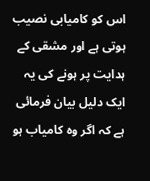اس کو کامیابی نصیب ہوتی ہے اور مشقی کے ہدایت پر ہونے کی یہ ایک دلیل بیان فرمائی ہے کہ اگر وہ کامیاب ہو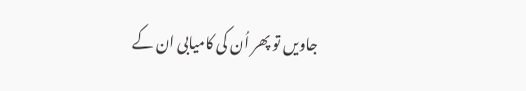جاویں تو پھر اُن کی کامیابی ان کے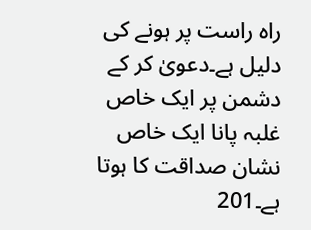راہ راست پر ہونے کی دلیل ہے۔دعویٰ کر کے دشمن پر ایک خاص غلبہ پانا ایک خاص نشان صداقت کا ہوتا ہے۔201